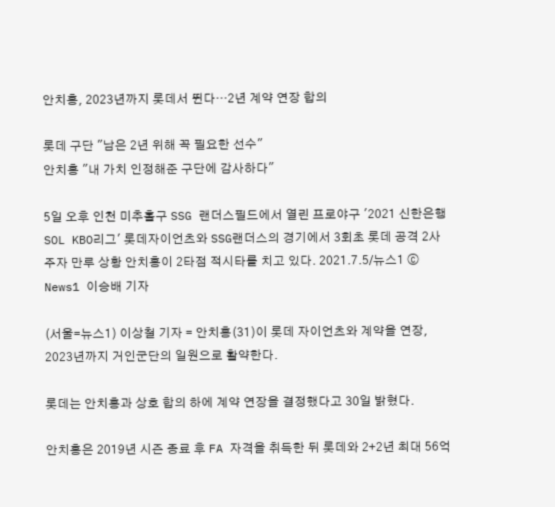안치홍, 2023년까지 롯데서 뛴다…2년 계약 연장 합의

롯데 구단 "남은 2년 위해 꼭 필요한 선수"
안치홍 "내 가치 인정해준 구단에 감사하다"

5일 오후 인천 미추홀구 SSG 랜더스필드에서 열린 프로야구 '2021 신한은행 SOL KBO리그' 롯데자이언츠와 SSG랜더스의 경기에서 3회초 롯데 공격 2사 주자 만루 상황 안치홍이 2타점 적시타를 치고 있다. 2021.7.5/뉴스1 ⓒ News1 이승배 기자

(서울=뉴스1) 이상철 기자 = 안치홍(31)이 롯데 자이언츠와 계약을 연장, 2023년까지 거인군단의 일원으로 활약한다.

롯데는 안치홍과 상호 합의 하에 계약 연장을 결정했다고 30일 밝혔다.

안치홍은 2019년 시즌 종료 후 FA 자격을 취득한 뒤 롯데와 2+2년 최대 56억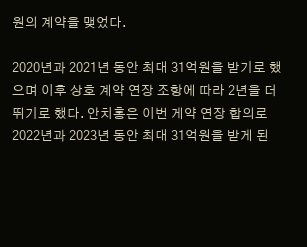원의 계약을 맺었다.

2020년과 2021년 동안 최대 31억원을 받기로 했으며 이후 상호 계약 연장 조항에 따라 2년을 더 뛰기로 했다. 안치홍은 이번 게약 연장 합의로 2022년과 2023년 동안 최대 31억원을 받게 된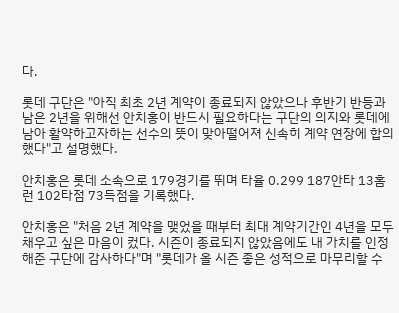다.

롯데 구단은 "아직 최초 2년 계약이 종료되지 않았으나 후반기 반등과 남은 2년을 위해선 안치홍이 반드시 필요하다는 구단의 의지와 롯데에 남아 활약하고자하는 선수의 뜻이 맞아떨어져 신속히 계약 연장에 합의했다"고 설명했다.

안치홍은 롯데 소속으로 179경기를 뛰며 타율 0.299 187안타 13홈런 102타점 73득점을 기록했다.

안치홍은 "처음 2년 계약을 맺었을 때부터 최대 계약기간인 4년을 모두 채우고 싶은 마음이 컸다. 시즌이 종료되지 않았음에도 내 가치를 인정해준 구단에 감사하다"며 "롯데가 올 시즌 좋은 성적으로 마무리할 수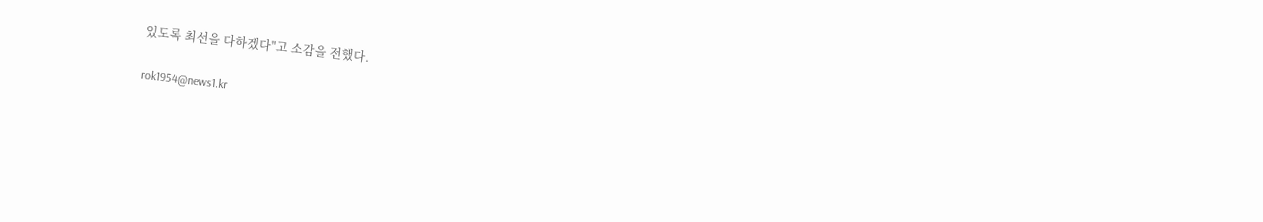있도록 최선을 다하겠다"고 소감을 전했다.

rok1954@news1.kr